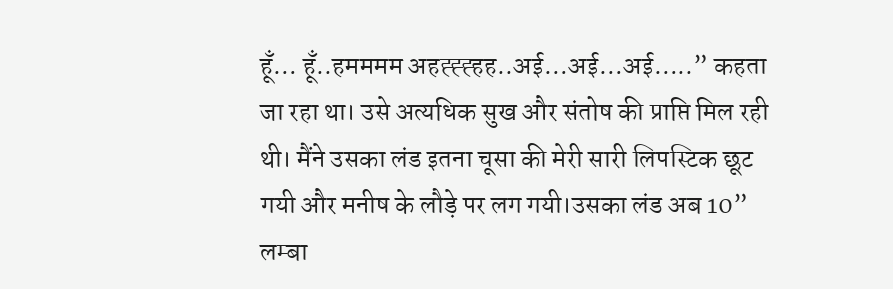हूँ… हूँ..हमममम अहह्ह्ह्हह..अई…अई…अई…..” कहता जा रहा था। उसे अत्यधिक सुख और संतोष की प्राप्ति मिल रही थी। मैंने उसका लंड इतना चूसा की मेरी सारी लिपस्टिक छूट गयी और मनीष के लौड़े पर लग गयी।उसका लंड अब 10” लम्बा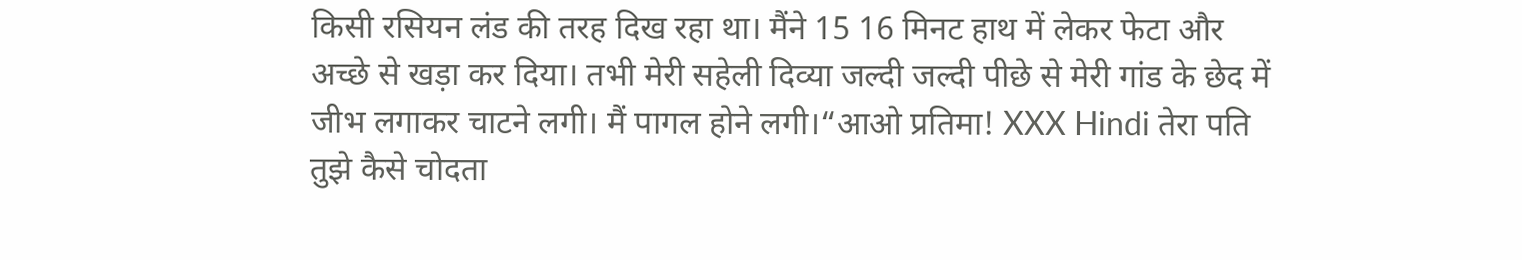किसी रसियन लंड की तरह दिख रहा था। मैंने 15 16 मिनट हाथ में लेकर फेटा और अच्छे से खड़ा कर दिया। तभी मेरी सहेली दिव्या जल्दी जल्दी पीछे से मेरी गांड के छेद में जीभ लगाकर चाटने लगी। मैं पागल होने लगी।“आओ प्रतिमा! XXX Hindi तेरा पति तुझे कैसे चोदता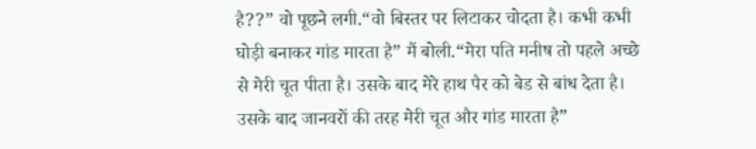है??” वो पूछने लगी.“वो बिस्तर पर लिटाकर चोदता है। कभी कभी घोड़ी बनाकर गांड मारता है” मैं बोली.“मेरा पति मनीष तो पहले अच्छे से मेरी चूत पीता है। उसके बाद मेरे हाथ पैर को बेड से बांध देता है। उसके बाद जानवरों की तरह मेरी चूत और गांड मारता है”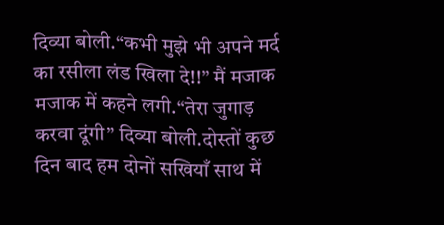दिव्या बोली.“कभी मुझे भी अपने मर्द का रसीला लंड खिला दे!!” मैं मजाक मजाक में कहने लगी.“तेरा जुगाड़ करवा दूंगी” दिव्या बोली.दोस्तों कुछ दिन बाद हम दोनों सखियाँ साथ में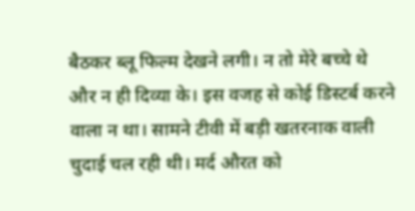बैठकर ब्लू फिल्म देखने लगी। न तो मेरे बच्चे थे और न ही दिव्या के। इस वजह से कोई डिस्टर्ब करने वाला न था। सामने टीवी में बड़ी खतरनाक वाली चुदाई चल रही थी। मर्द औरत को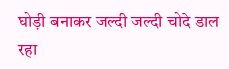घोड़ी बनाकर जल्दी जल्दी चोदे डाल रहा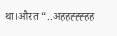था।औरत “..अहहह्ह्ह्हह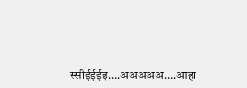स्सीईईईइ….अअअअअ….आहा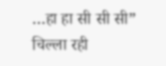…हा हा सी सी सी” चिल्ला रही